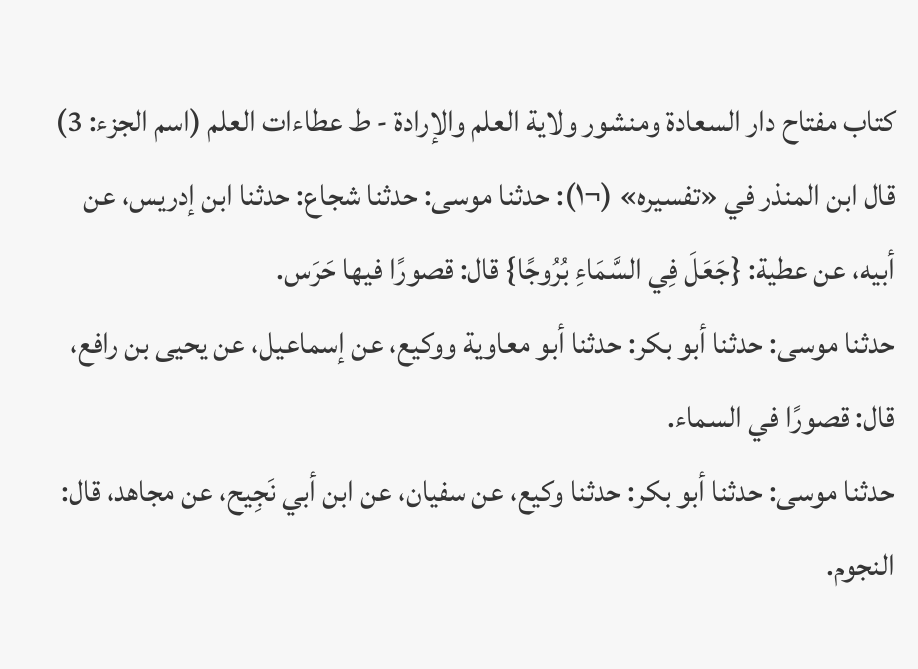كتاب مفتاح دار السعادة ومنشور ولاية العلم والإرادة - ط عطاءات العلم (اسم الجزء: 3)
قال ابن المنذر في «تفسيره» (¬١): حدثنا موسى: حدثنا شجاع: حدثنا ابن إدريس، عن أبيه، عن عطية: {جَعَلَ فِي السَّمَاءِ بُرُوجًا} قال: قصورًا فيها حَرَس.
حدثنا موسى: حدثنا أبو بكر: حدثنا أبو معاوية ووكيع، عن إسماعيل، عن يحيى بن رافع، قال: قصورًا في السماء.
حدثنا موسى: حدثنا أبو بكر: حدثنا وكيع، عن سفيان، عن ابن أبي نَجِيح، عن مجاهد، قال: النجوم.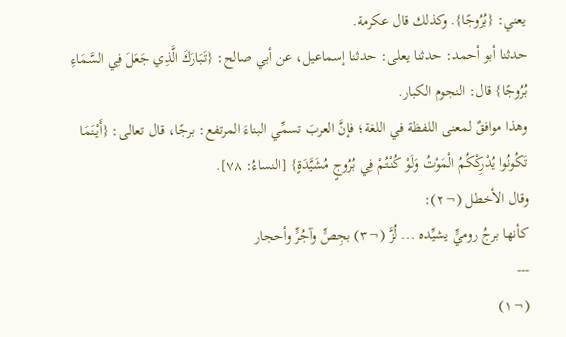يعني: {بُرُوجًا}. وكذلك قال عكرمة.
حدثنا أبو أحمد: حدثنا يعلى: حدثنا إسماعيل، عن أبي صالح: {تَبَارَكَ الَّذِي جَعَلَ فِي السَّمَاءِ بُرُوجًا} قال: النجوم الكبار.
وهذا موافقٌ لمعنى اللفظة في اللغة؛ فإنَّ العربَ تسمِّي البناءَ المرتفع: برجًا، قال تعالى: {أَيْنَمَا تَكُونُوا يُدْرِكْكُمُ الْمَوْتُ وَلَوْ كُنْتُمْ فِي بُرُوجٍ مُشَيَّدَةٍ} [النساءُ: ٧٨].
وقال الأخطل (¬٢):
كأنها برجُ روميٍّ يشيِّده ... لُزَّ (¬٣) بجِصٍّ وآجُرٍّ وأحجار
---
(¬١)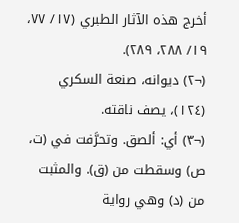أخرج هذه الآثار الطبري (١٧/ ٧٧، ١٩/ ٢٨٨، ٢٨٩).
(¬٢) ديوانه، صنعة السكري (١٢٤)، يصف ناقته.
(¬٣) أي: ألصق. وتحرَّفت في (ت، ص) وسقطت من (ق). والمثبت من (د) وهي رواية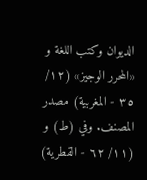الديوان وكتب اللغة و «المحرر الوجيز» (١٢/ ٣٥ - المغربية) مصدر المصنف. وفي (ط) و (١١/ ٦٢ - القطرية)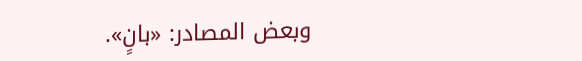وبعض المصادر: «بانٍ».